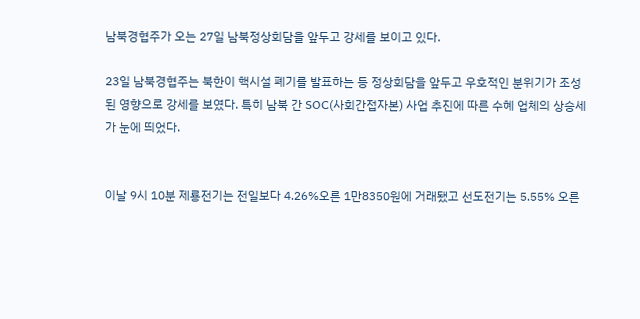남북경협주가 오는 27일 남북정상회담을 앞두고 강세를 보이고 있다.

23일 남북경협주는 북한이 핵시설 폐기를 발표하는 등 정상회담을 앞두고 우호적인 분위기가 조성된 영향으로 강세를 보였다. 특히 남북 간 SOC(사회간접자본) 사업 추진에 따른 수혜 업체의 상승세가 눈에 띄었다.


이날 9시 10분 제룡전기는 전일보다 4.26%오른 1만8350원에 거래됐고 선도전기는 5.55% 오른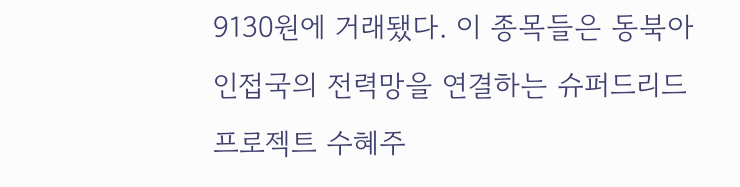9130원에 거래됐다. 이 종목들은 동북아 인접국의 전력망을 연결하는 슈퍼드리드 프로젝트 수혜주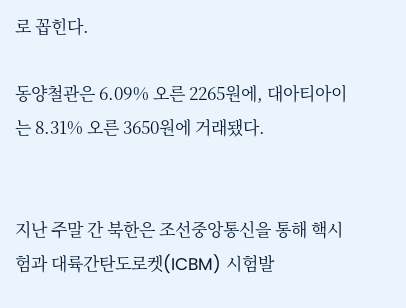로 꼽힌다.

동양철관은 6.09% 오른 2265원에, 대아티아이는 8.31% 오른 3650원에 거래됐다.


지난 주말 간 북한은 조선중앙통신을 통해 핵시험과 대륙간탄도로켓(ICBM) 시험발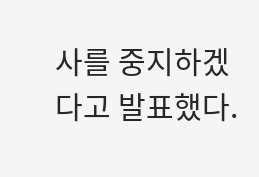사를 중지하겠다고 발표했다.